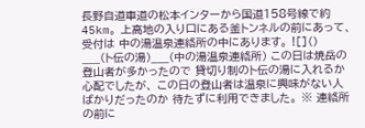長野自道車道の松本インターから国道158号線で約45km。 上高地の入り口にある釜トンネルの前にあって、受付は 中の湯温泉連絡所の中にあります。 ![]() ___(ト伝の湯)___(中の湯温泉連絡所) この日は焼岳の登山者が多かったので 貸切り制のト伝の湯に入れるか心配でしたが、 この日の登山者は温泉に興味がない人ばかりだったのか 待たずに利用できました。 ※ 連絡所の前に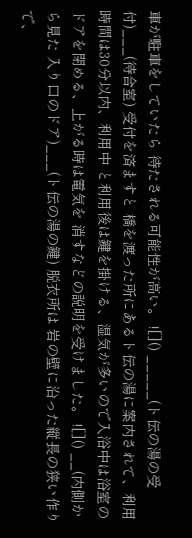車が駐車をしていたら 待たされる可能性が高い。 ![]() _____(ト伝の湯の受付)___(待合室) 受付を済ますと 橋を渡った所にあるト伝の湯に案内されて、利用時間は30分以内、利用中 と利用後は鍵を掛ける、湿気が多いので入浴中は浴室のドアを閉める、上がる時は電気を 消すなどの説明を受けました。 ![]() __(内側から見た 入り口のドア)___(ト伝の湯の鍵) 脱衣所は 岩の壁に沿った縦長の狭い作りで、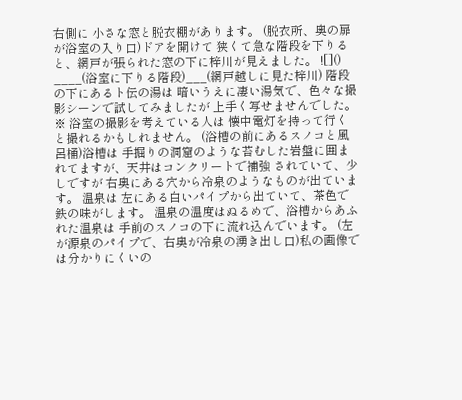右側に 小さな窓と脱衣棚があります。 (脱衣所、奥の扉が浴室の入り口)ドアを開けて 狭くて急な階段を下りると、網戸が張られた窓の下に梓川が見えました。 ![]() ____(浴室に下りる階段)___(網戸越しに見た梓川) 階段の下にあるト伝の湯は 暗いうえに凄い湯気で、色々な撮影シーンで試してみましたが 上手く写せませんでした。 ※ 浴室の撮影を考えている人は 懐中電灯を持って行くと撮れるかもしれません。 (浴槽の前にあるスノコと風呂桶)浴槽は 手掘りの洞窟のような苔むした岩盤に囲まれてますが、天井はコンクリートで補強 されていて、少しですが 右奥にある穴から冷泉のようなものが出ています。 温泉は 左にある白いパイプから出ていて、茶色で鉄の味がします。 温泉の温度はぬるめで、浴槽からあふれた温泉は 手前のスノコの下に流れ込んでいます。 (左が源泉のパイプで、右奥が冷泉の湧き出し口)私の画像では分かりにくいの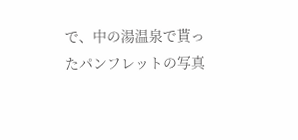で、中の湯温泉で貰ったパンフレットの写真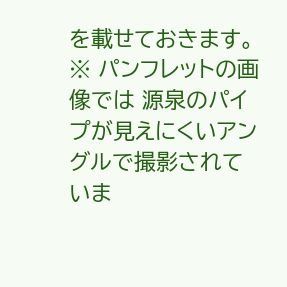を載せておきます。 ※ パンフレットの画像では 源泉のパイプが見えにくいアングルで撮影されていま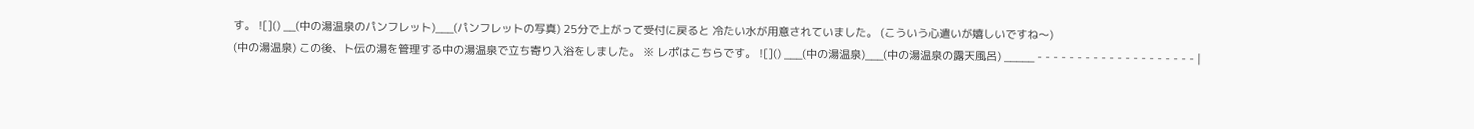す。 ![]() __(中の湯温泉のパンフレット)___(パンフレットの写真) 25分で上がって受付に戻ると 冷たい水が用意されていました。 (こういう心遣いが嬉しいですね〜)
(中の湯温泉) この後、ト伝の湯を管理する中の湯温泉で立ち寄り入浴をしました。 ※ レポはこちらです。 ![]() ___(中の湯温泉)___(中の湯温泉の露天風呂) _____ - - - - - - - - - - - - - - - - - - - - |